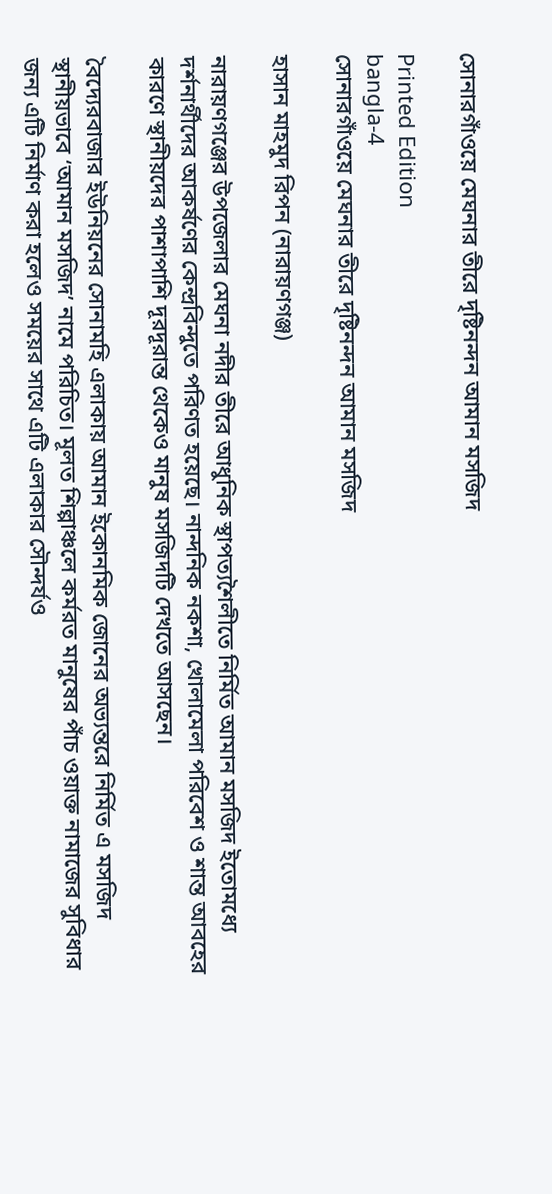সোনারগাঁওয়ে মেঘনার তীরে দৃষ্টিনন্দন আমান মসজিদ

Printed Edition
bangla-4
সোনারগাঁওয়ে মেঘনার তীরে দৃষ্টিনন্দন আমান মসজিদ

হাসান মাহমুদ রিপন (নারায়ণগঞ্জ)

নারায়ণগঞ্জের উপজেলার মেঘনা নদীর তীরে আধুনিক স্থাপত্যশৈলীতে নির্মিত আমান মসজিদ ইতোমধ্যে দর্শনার্থীদের আকর্ষণের কেন্দ্রবিন্দুতে পরিণত হয়েছে। নান্দনিক নকশা, খোলামেলা পরিবেশ ও শান্ত আবহের কারণে স্থানীয়দের পাশাপাশি দূরদূরান্ত থেকেও মানুষ মসজিদটি দেখতে আসছেন।

বৈদ্যেরবাজার ইউনিয়নের সোনামহি এলাকায় আমান ইকোনমিক জোনের অভ্যন্তরে নির্মিত এ মসজিদ স্থানীয়ভাবে ‘আমান মসজিদ’ নামে পরিচিত। মূলত শিল্পাঞ্চলে কর্মরত মানুষের পাঁচ ওয়াক্ত নামাজের সুবিধার জন্য এটি নির্মাণ করা হলেও সময়ের সাথে এটি এলাকার সৌন্দর্যও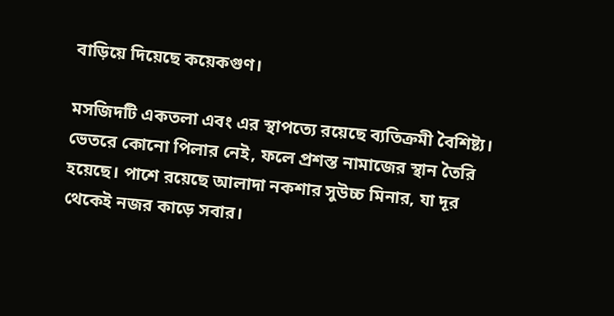বাড়িয়ে দিয়েছে কয়েকগুণ।

মসজিদটি একতলা এবং এর স্থাপত্যে রয়েছে ব্যতিক্রমী বৈশিষ্ট্য। ভেতরে কোনো পিলার নেই, ফলে প্রশস্ত নামাজের স্থান তৈরি হয়েছে। পাশে রয়েছে আলাদা নকশার সুউচ্চ মিনার, যা দূর থেকেই নজর কাড়ে সবার।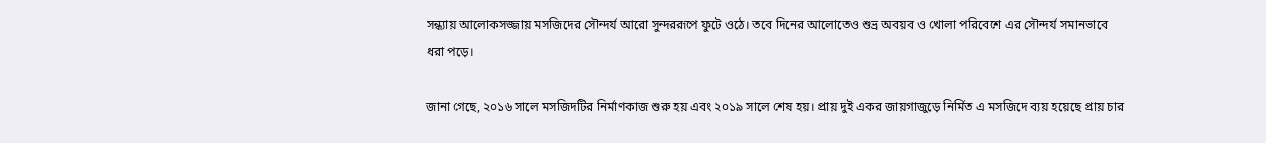সন্ধ্যায় আলোকসজ্জায় মসজিদের সৌন্দর্য আরো সুন্দররূপে ফুটে ওঠে। তবে দিনের আলোতেও শুভ্র অবয়ব ও খোলা পরিবেশে এর সৌন্দর্য সমানভাবে ধরা পড়ে।

জানা গেছে, ২০১৬ সালে মসজিদটির নির্মাণকাজ শুরু হয় এবং ২০১৯ সালে শেষ হয়। প্রায় দুই একর জায়গাজুড়ে নির্মিত এ মসজিদে ব্যয় হয়েছে প্রায় চার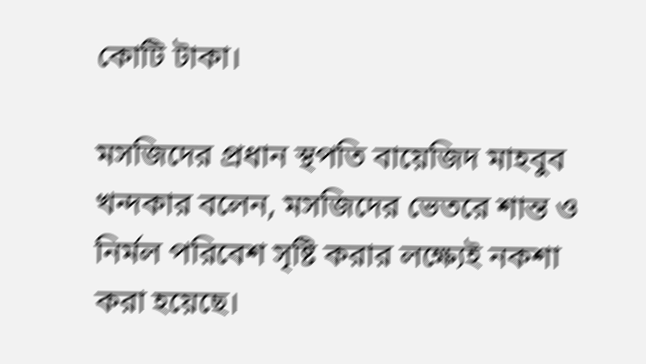কোটি টাকা।

মসজিদের প্রধান স্থপতি বায়েজিদ মাহবুব খন্দকার বলেন, মসজিদের ভেতরে শান্ত ও নির্মল পরিবেশ সৃষ্টি করার লক্ষ্যেই নকশা করা হয়েছে।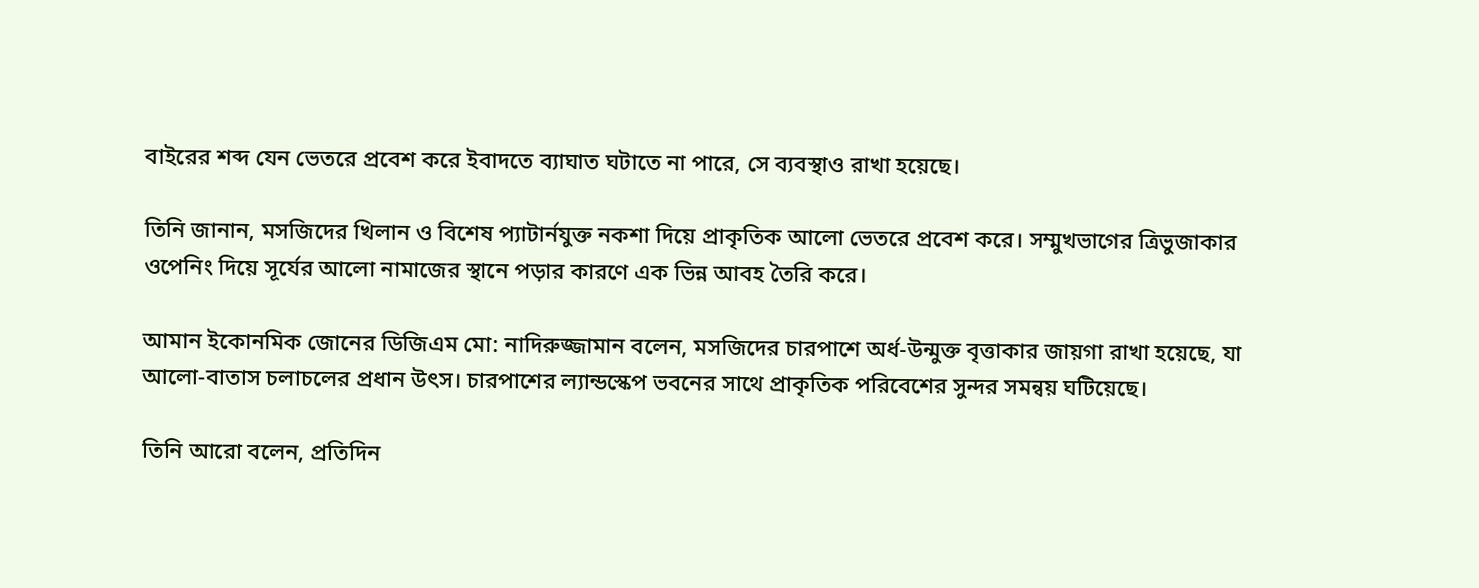বাইরের শব্দ যেন ভেতরে প্রবেশ করে ইবাদতে ব্যাঘাত ঘটাতে না পারে, সে ব্যবস্থাও রাখা হয়েছে।

তিনি জানান, মসজিদের খিলান ও বিশেষ প্যাটার্নযুক্ত নকশা দিয়ে প্রাকৃতিক আলো ভেতরে প্রবেশ করে। সম্মুখভাগের ত্রিভুজাকার ওপেনিং দিয়ে সূর্যের আলো নামাজের স্থানে পড়ার কারণে এক ভিন্ন আবহ তৈরি করে।

আমান ইকোনমিক জোনের ডিজিএম মো: নাদিরুজ্জামান বলেন, মসজিদের চারপাশে অর্ধ-উন্মুক্ত বৃত্তাকার জায়গা রাখা হয়েছে, যা আলো-বাতাস চলাচলের প্রধান উৎস। চারপাশের ল্যান্ডস্কেপ ভবনের সাথে প্রাকৃতিক পরিবেশের সুন্দর সমন্বয় ঘটিয়েছে।

তিনি আরো বলেন, প্রতিদিন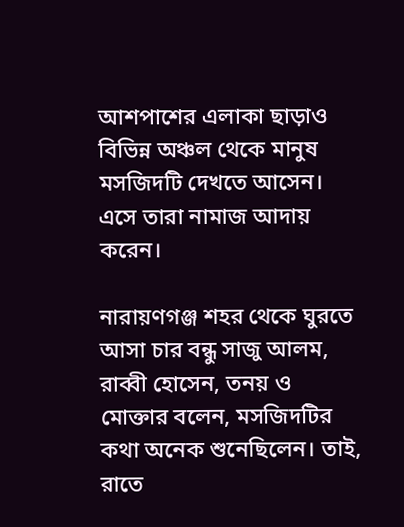আশপাশের এলাকা ছাড়াও বিভিন্ন অঞ্চল থেকে মানুষ মসজিদটি দেখতে আসেন। এসে তারা নামাজ আদায় করেন।

নারায়ণগঞ্জ শহর থেকে ঘুরতে আসা চার বন্ধু সাজু আলম, রাব্বী হোসেন, তনয় ও মোক্তার বলেন, মসজিদটির কথা অনেক শুনেছিলেন। তাই, রাতে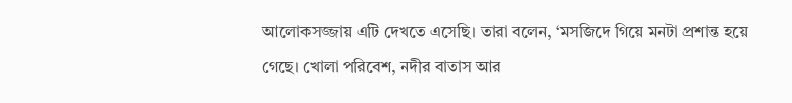আলোকসজ্জায় এটি দেখতে এসেছি। তারা বলেন, ‘মসজিদে গিয়ে মনটা প্রশান্ত হয়ে গেছে। খোলা পরিবেশ, নদীর বাতাস আর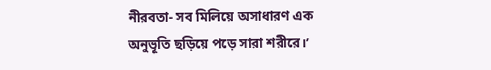নীরবতা- সব মিলিয়ে অসাধারণ এক অনুভূতি ছড়িয়ে পড়ে সারা শরীরে।’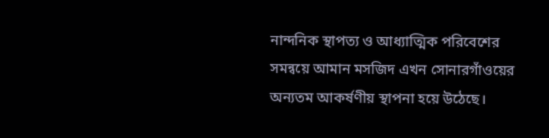নান্দনিক স্থাপত্য ও আধ্যাত্মিক পরিবেশের সমন্বয়ে আমান মসজিদ এখন সোনারগাঁওয়ের অন্যতম আকর্ষণীয় স্থাপনা হয়ে উঠেছে।